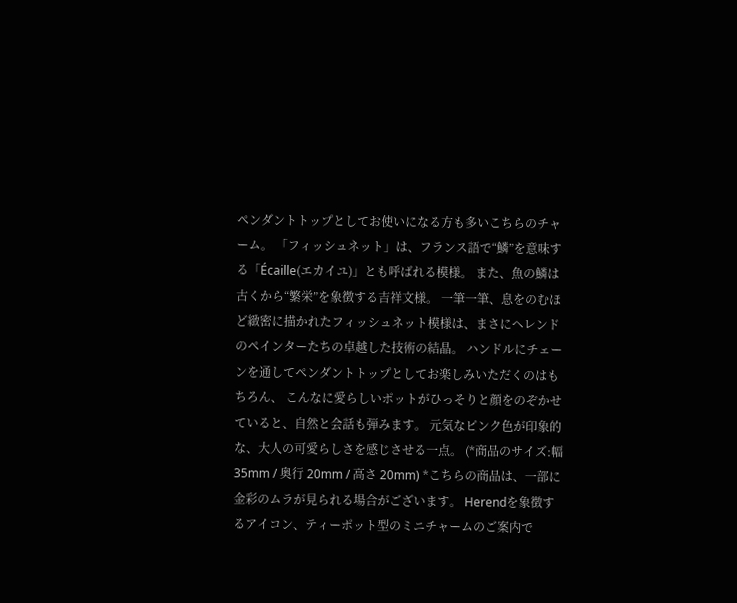ペンダントトップとしてお使いになる方も多いこちらのチャーム。 「フィッシュネット」は、フランス語で“鱗”を意味する「Écaille(エカイユ)」とも呼ばれる模様。 また、魚の鱗は古くから“繁栄”を象徴する吉祥文様。 一筆一筆、息をのむほど緻密に描かれたフィッシュネット模様は、まさにヘレンドのペインターたちの卓越した技術の結晶。 ハンドルにチェーンを通してペンダントトップとしてお楽しみいただくのはもちろん、 こんなに愛らしいポットがひっそりと顔をのぞかせていると、自然と会話も弾みます。 元気なピンク色が印象的な、大人の可愛らしさを感じさせる一点。 (*商品のサイズ:幅 35mm / 奥行 20mm / 高さ 20mm) *こちらの商品は、一部に金彩のムラが見られる場合がございます。 Herendを象徴するアイコン、ティーポット型のミニチャームのご案内で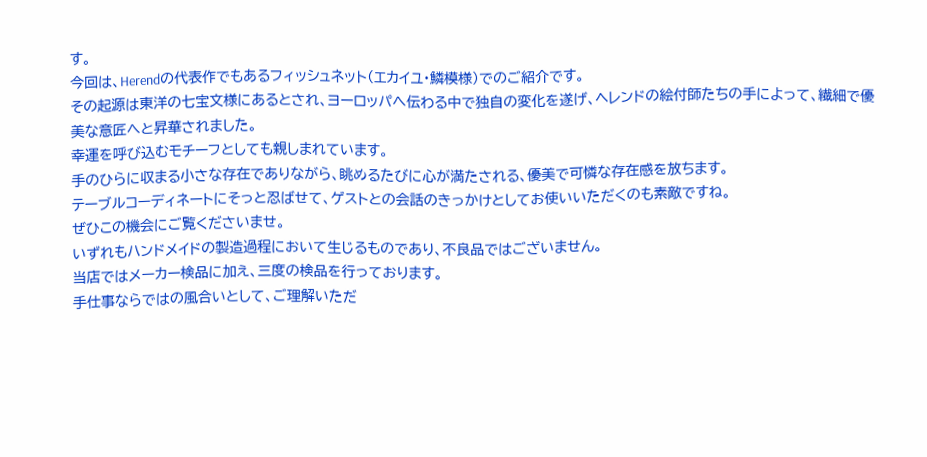す。
今回は、Herendの代表作でもあるフィッシュネット(エカイユ・鱗模様)でのご紹介です。
その起源は東洋の七宝文様にあるとされ、ヨーロッパへ伝わる中で独自の変化を遂げ、ヘレンドの絵付師たちの手によって、繊細で優美な意匠へと昇華されました。
幸運を呼び込むモチーフとしても親しまれています。
手のひらに収まる小さな存在でありながら、眺めるたびに心が満たされる、優美で可憐な存在感を放ちます。
テーブルコーディネートにそっと忍ばせて、ゲストとの会話のきっかけとしてお使いいただくのも素敵ですね。
ぜひこの機会にご覧くださいませ。
いずれもハンドメイドの製造過程において生じるものであり、不良品ではございません。
当店ではメーカー検品に加え、三度の検品を行っております。
手仕事ならではの風合いとして、ご理解いただ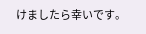けましたら幸いです。